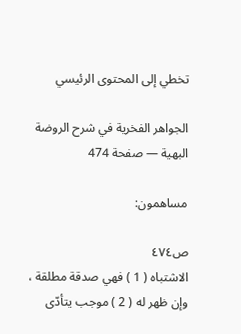تخطي إلى المحتوى الرئيسي

الجواهر الفخرية في شرح الروضة البهية — صفحة 474

مساهمون:

ص٤٧٤
الاشتباه ( 1 ) فهي صدقة مطلقة ، وإن ظهر له ( 2 ) موجب يتأدّى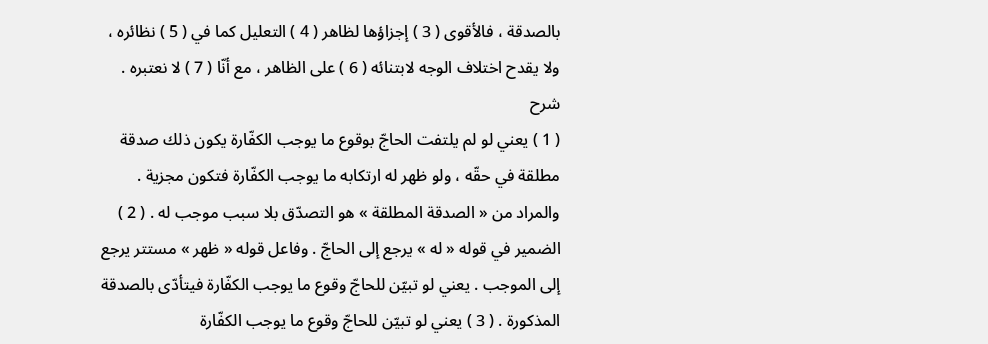بالصدقة ، فالأقوى ( 3 ) إجزاؤها لظاهر ( 4 ) التعليل كما في ( 5 ) نظائره ، ولا يقدح اختلاف الوجه لابتنائه ( 6 ) على الظاهر ، مع أنّا ( 7 ) لا نعتبره .
شرح
( 1 ) يعني لو لم يلتفت الحاجّ بوقوع ما يوجب الكفّارة يكون ذلك صدقة مطلقة في حقّه ، ولو ظهر له ارتكابه ما يوجب الكفّارة فتكون مجزية . والمراد من « الصدقة المطلقة » هو التصدّق بلا سبب موجب له . ( 2 ) الضمير في قوله « له » يرجع إلى الحاجّ . وفاعل قوله « ظهر » مستتر يرجع إلى الموجب . يعني لو تبيّن للحاجّ وقوع ما يوجب الكفّارة فيتأدّى بالصدقة المذكورة . ( 3 ) يعني لو تبيّن للحاجّ وقوع ما يوجب الكفّارة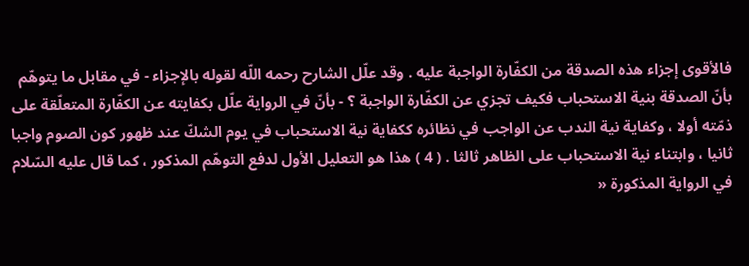فالأقوى إجزاء هذه الصدقة من الكفّارة الواجبة عليه . وقد علّل الشارح رحمه اللّه لقوله بالإجزاء - في مقابل ما يتوهّم بأنّ الصدقة بنية الاستحباب فكيف تجزي عن الكفّارة الواجبة ؟ - بأنّ في الرواية علّل بكفايته عن الكفّارة المتعلّقة على ذمّته أولا ، وكفاية نية الندب عن الواجب في نظائره ككفاية نية الاستحباب في يوم الشكّ عند ظهور كون الصوم واجبا ثانيا ، وابتناء نية الاستحباب على الظاهر ثالثا . ( 4 ) هذا هو التعليل الأول لدفع التوهّم المذكور ، كما قال عليه السّلام في الرواية المذكورة «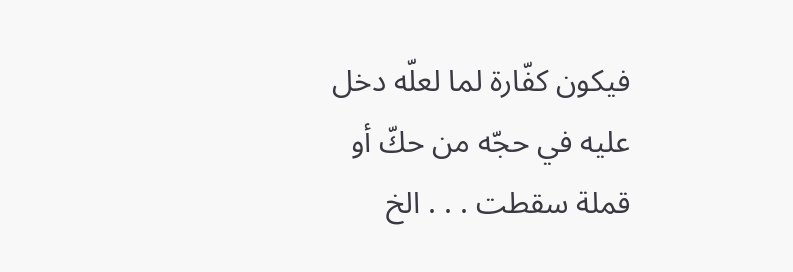فيكون كفّارة لما لعلّه دخل عليه في حجّه من حكّ أو قملة سقطت . . . الخ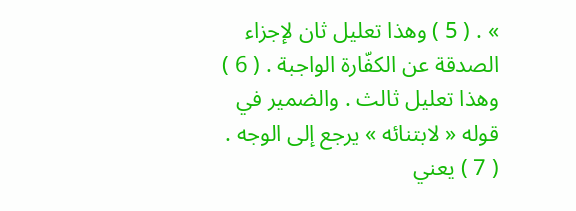» . ( 5 ) وهذا تعليل ثان لإجزاء الصدقة عن الكفّارة الواجبة . ( 6 ) وهذا تعليل ثالث . والضمير في قوله « لابتنائه » يرجع إلى الوجه . ( 7 ) يعني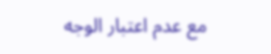مع عدم اعتبار الوجه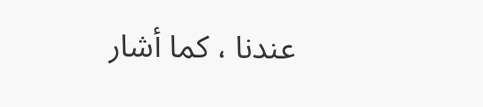عندنا ، كما أشار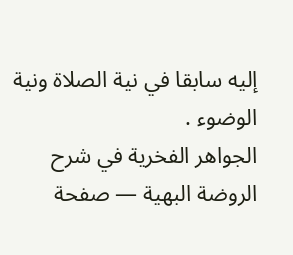إليه سابقا في نية الصلاة ونية الوضوء .
الجواهر الفخرية في شرح الروضة البهية — صفحة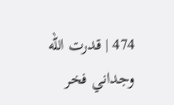474 | قدرت الله وجداني فخر